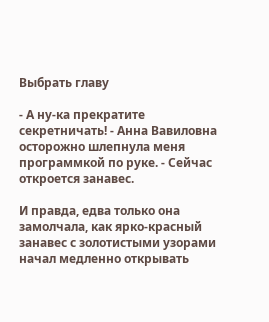Выбрать главу

- А ну-ка прекратите секретничать! - Анна Вавиловна осторожно шлепнула меня программкой по руке. - Сейчас откроется занавес.

И правда, едва только она замолчала, как ярко-красный занавес с золотистыми узорами начал медленно открывать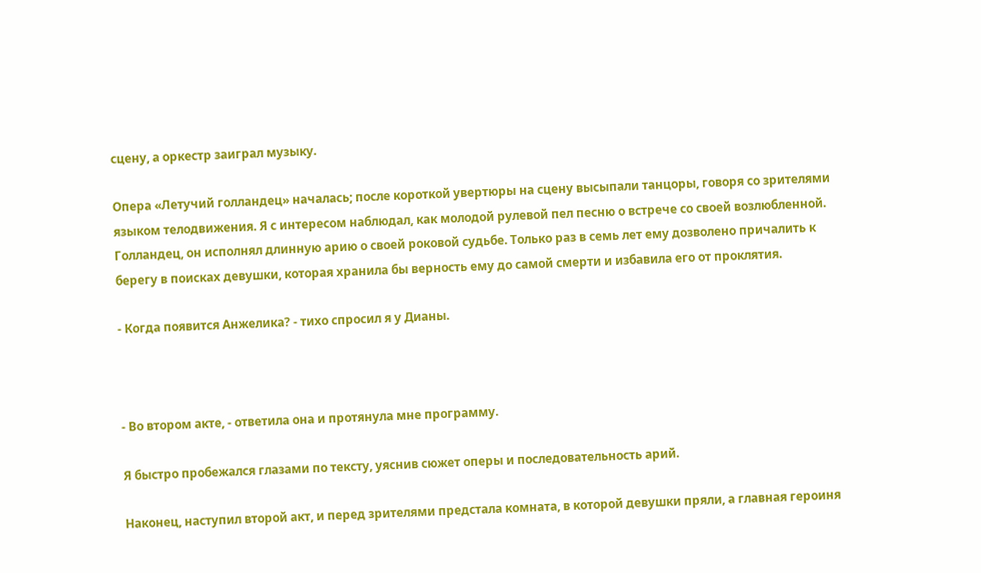сцену, а оркестр заиграл музыку.

Опера «Летучий голландец» началась; после короткой увертюры на сцену высыпали танцоры, говоря со зрителями языком телодвижения. Я с интересом наблюдал, как молодой рулевой пел песню о встрече со своей возлюбленной. Голландец, он исполнял длинную арию о своей роковой судьбе. Только раз в семь лет ему дозволено причалить к берегу в поисках девушки, которая хранила бы верность ему до самой смерти и избавила его от проклятия.

- Когда появится Анжелика? - тихо спросил я у Дианы.



- Во втором акте, - ответила она и протянула мне программу.

Я быстро пробежался глазами по тексту, уяснив сюжет оперы и последовательность арий.

Наконец, наступил второй акт, и перед зрителями предстала комната, в которой девушки пряли, а главная героиня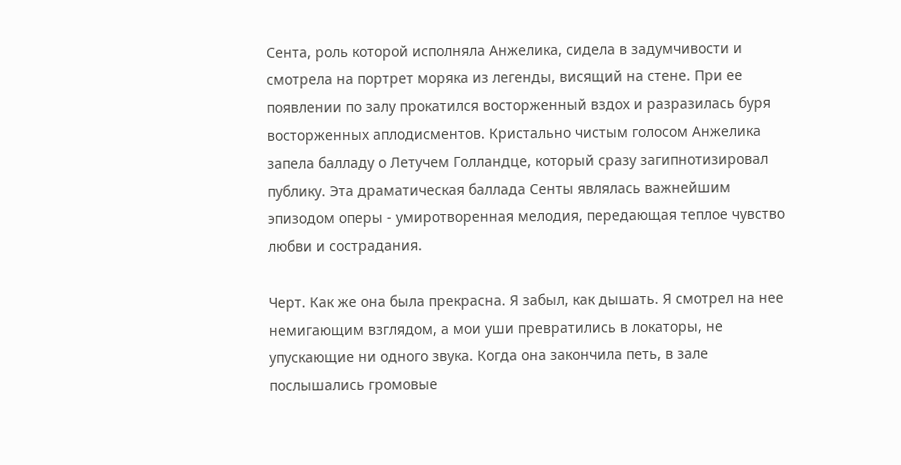Сента, роль которой исполняла Анжелика, сидела в задумчивости и смотрела на портрет моряка из легенды, висящий на стене. При ее появлении по залу прокатился восторженный вздох и разразилась буря восторженных аплодисментов. Кристально чистым голосом Анжелика запела балладу о Летучем Голландце, который сразу загипнотизировал публику. Эта драматическая баллада Сенты являлась важнейшим эпизодом оперы - умиротворенная мелодия, передающая теплое чувство любви и сострадания.

Черт. Как же она была прекрасна. Я забыл, как дышать. Я смотрел на нее немигающим взглядом, а мои уши превратились в локаторы, не упускающие ни одного звука. Когда она закончила петь, в зале послышались громовые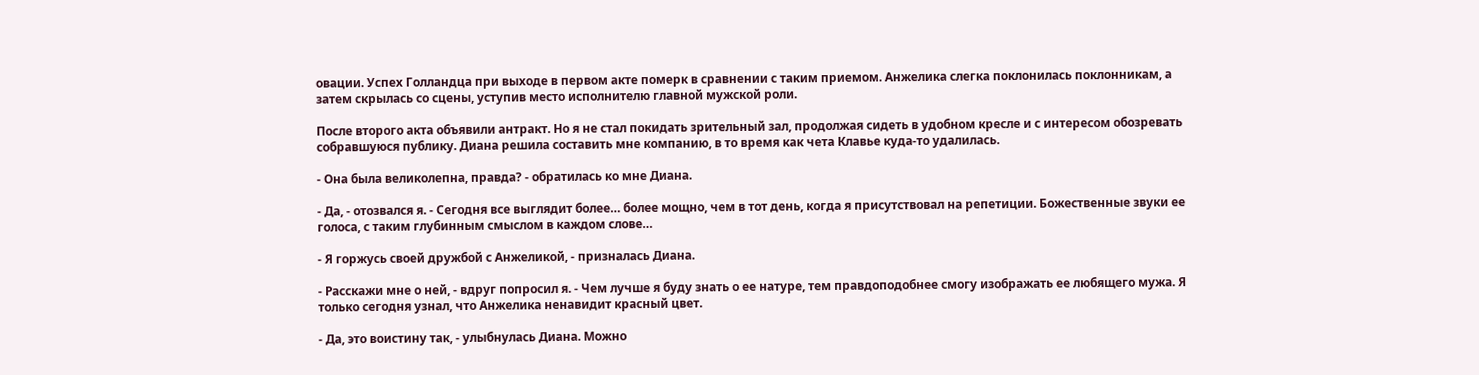овации. Успех Голландца при выходе в первом акте померк в сравнении с таким приемом. Анжелика слегка поклонилась поклонникам, а затем скрылась со сцены, уступив место исполнителю главной мужской роли.

После второго акта объявили антракт. Но я не стал покидать зрительный зал, продолжая сидеть в удобном кресле и с интересом обозревать собравшуюся публику. Диана решила составить мне компанию, в то время как чета Клавье куда-то удалилась.

- Она была великолепна, правда? - обратилась ко мне Диана.

- Да, - отозвался я. - Сегодня все выглядит более… более мощно, чем в тот день, когда я присутствовал на репетиции. Божественные звуки ее голоса, с таким глубинным смыслом в каждом слове…

- Я горжусь своей дружбой с Анжеликой, - призналась Диана.

- Расскажи мне о ней, - вдруг попросил я. - Чем лучше я буду знать о ее натуре, тем правдоподобнее смогу изображать ее любящего мужа. Я только сегодня узнал, что Анжелика ненавидит красный цвет.

- Да, это воистину так, - улыбнулась Диана. Можно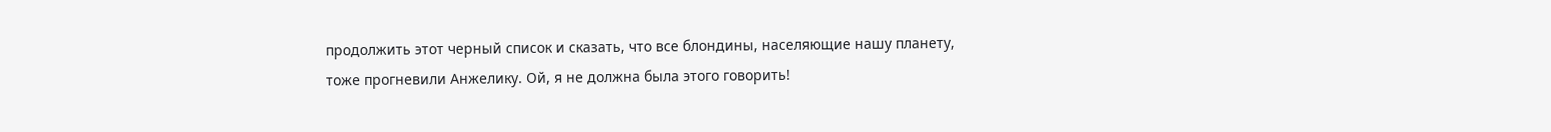продолжить этот черный список и сказать, что все блондины, населяющие нашу планету, тоже прогневили Анжелику. Ой, я не должна была этого говорить!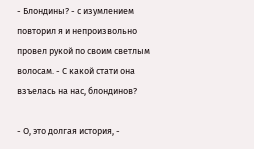- Блондины? - с изумлением повторил я и непроизвольно провел рукой по своим светлым волосам. - С какой стати она взъелась на нас, блондинов?

- О, это долгая история, -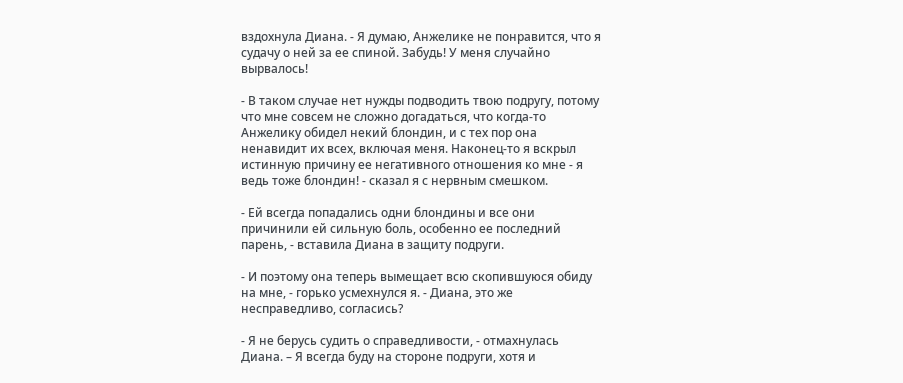вздохнула Диана. - Я думаю, Анжелике не понравится, что я судачу о ней за ее спиной. Забудь! У меня случайно вырвалось!

- В таком случае нет нужды подводить твою подругу, потому что мне совсем не сложно догадаться, что когда-то Анжелику обидел некий блондин, и с тех пор она ненавидит их всех, включая меня. Наконец-то я вскрыл истинную причину ее негативного отношения ко мне - я ведь тоже блондин! - сказал я с нервным смешком.

- Ей всегда попадались одни блондины и все они причинили ей сильную боль, особенно ее последний парень, - вставила Диана в защиту подруги.

- И поэтому она теперь вымещает всю скопившуюся обиду на мне, - горько усмехнулся я. - Диана, это же несправедливо, согласись?

- Я не берусь судить о справедливости, - отмахнулась Диана. – Я всегда буду на стороне подруги, хотя и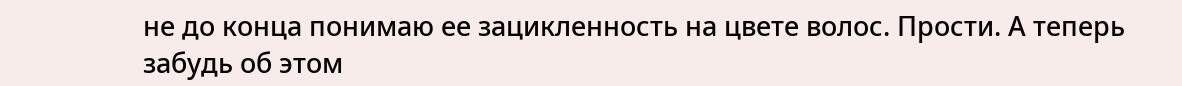не до конца понимаю ее зацикленность на цвете волос. Прости. А теперь забудь об этом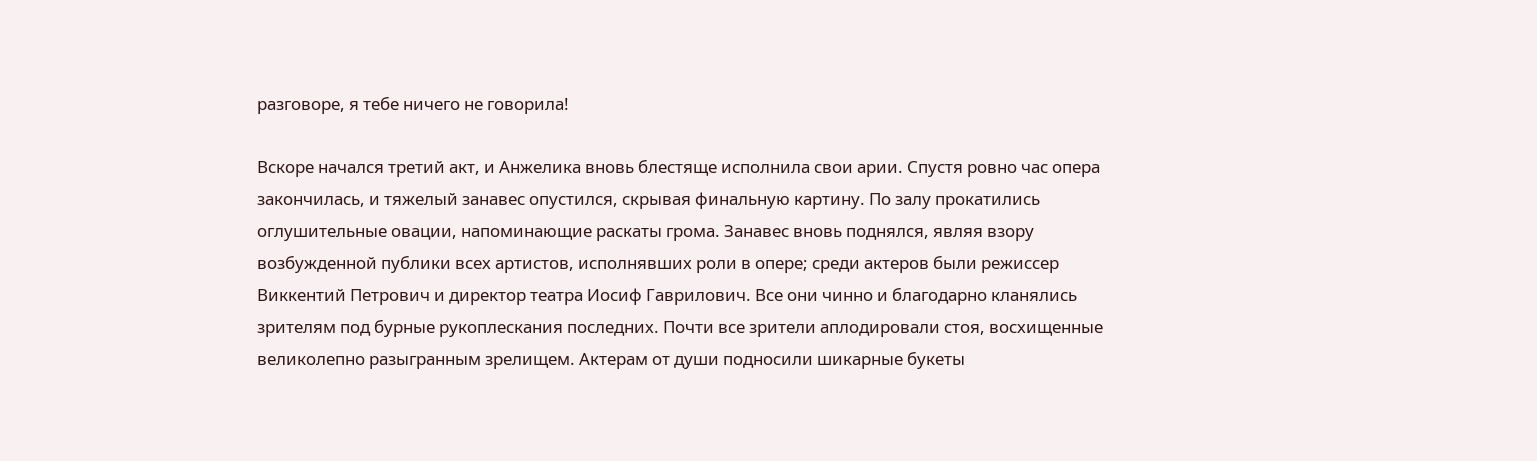разговоре, я тебе ничего не говорила!

Вскоре начался третий акт, и Анжелика вновь блестяще исполнила свои арии. Спустя ровно час опера закончилась, и тяжелый занавес опустился, скрывая финальную картину. По залу прокатились оглушительные овации, напоминающие раскаты грома. Занавес вновь поднялся, являя взору возбужденной публики всех артистов, исполнявших роли в опере; среди актеров были режиссер Виккентий Петрович и директор театра Иосиф Гаврилович. Все они чинно и благодарно кланялись зрителям под бурные рукоплескания последних. Почти все зрители аплодировали стоя, восхищенные великолепно разыгранным зрелищем. Актерам от души подносили шикарные букеты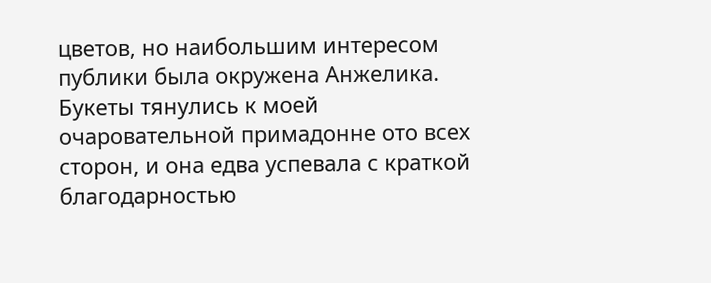цветов, но наибольшим интересом публики была окружена Анжелика. Букеты тянулись к моей очаровательной примадонне ото всех сторон, и она едва успевала с краткой благодарностью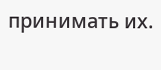принимать их.